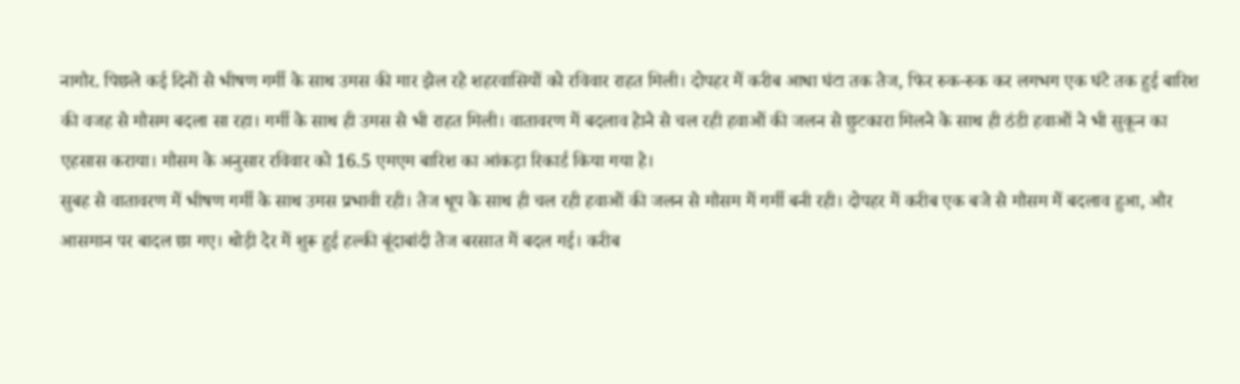नागौर. पिछले कई दिनों से भीषण गर्मी के साथ उमस की मार झेल रहे शहरवासियों को रविवार राहत मिली। दोपहर में करीब आधा घंटा तक तेज, फिर रुक-रुक कर लगभग एक घंटे तक हुई बारिश की वजह से मौसम बदला सा रहा। गर्मी के साथ ही उमस से भी राहत मिली। वातावरण में बदलाव हेाने से चल रही हवाओं की जलन से छुटकारा मिलने के साथ ही ठंडी हवाओं ने भी सुकून का एहसास कराया। मौसम के अनुसार रविवार को 16.5 एमएम बारिश का आंकड़ा रिकार्ड किया गया हे।
सुबह से वातावरण में भीषण गर्मी के साथ उमस प्रभावी रही। तेज धूप के साथ ही चल रही हवाओं की जलन से मौसम में गर्मी बनी रही। दोपहर में करीब एक बजे से मौसम में बदलाव हुआ, और आसमान पर बादल छा गए। थोड़ी देर में शुरू हुई हल्की बूंदाबांदी तेज बरसात में बदल गई। करीब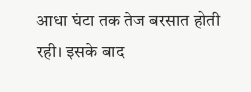आधा घंटा तक तेज बरसात होती रही। इसके बाद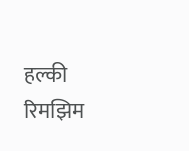हल्की रिमझिम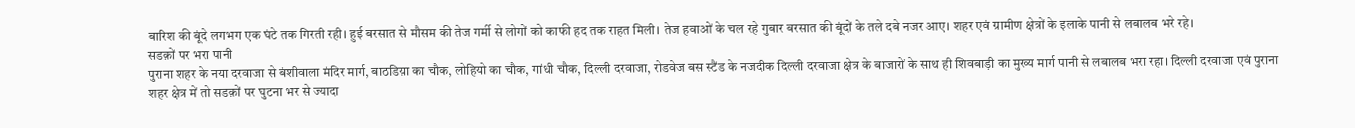बारिश की बूंदे लगभग एक घंटे तक गिरती रही। हुई बरसात से मौसम की तेज गर्मी से लोगों को काफी हद तक राहत मिली। तेज हवाओं के चल रहे गुबार बरसात की बूंदों के तले दबे नजर आए। शहर एवं ग्रामीण क्षेत्रों के इलाके पानी से लबालब भरे रहे।
सडक़ों पर भरा पानी
पुराना शहर के नया दरवाजा से बंशीवाला मंदिर मार्ग, बाठडिय़ा का चौक, लोहियो का चौक, गांधी चौक, दिल्ली दरवाजा, रोडवेज बस स्टैंड के नजदीक दिल्ली दरवाजा क्षेत्र के बाजारों के साथ ही शिवबाड़ी का मुख्य मार्ग पानी से लबालब भरा रहा। दिल्ली दरवाजा एवं पुराना शहर क्षेत्र में तो सडक़ों पर घुटना भर से ज्यादा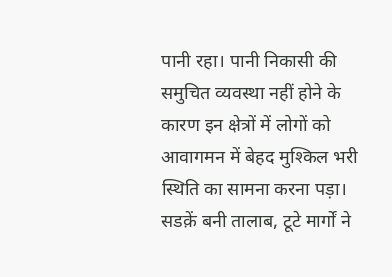पानी रहा। पानी निकासी की समुचित व्यवस्था नहीं होने के कारण इन क्षेत्रों में लोगों को आवागमन में बेहद मुश्किल भरी स्थिति का सामना करना पड़ा।
सडक़ें बनी तालाब, टूटे मार्गों ने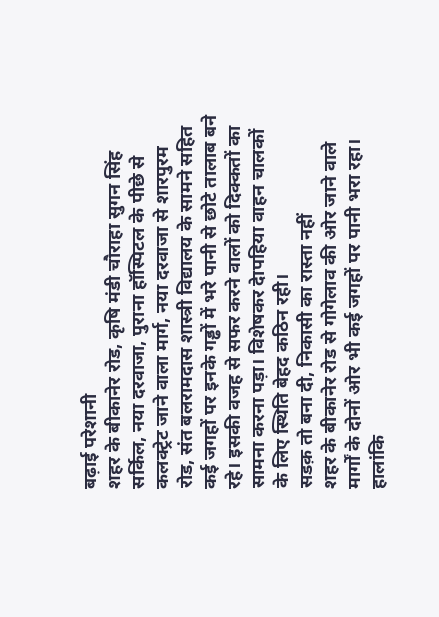बढ़ाई परेशानी
शहर के बीकानेर रोड, कृषि मंडी चौराहा सुगन सिंह सर्किल, नया दरवाजा, पुराना हॉस्पिटल के पीछे से कलक्ट्रेट जाने वाला मार्ग, नया दरवाजा से शारपुरम रोड, संत बलरामदास शास्त्री विद्यालय के सामने सहित कई जगहों पर इनके गड्ढों में भरे पानी से छोटे तालाब बने रहे। इसकी वजह से सफर करने वालों को दिक्कतों का सामना करना पड़ा। विशेषकर देापहिया वाहन चालकों के लिए स्थिति बेहद कठिन रही।
सडक़ तो बना दी, निकासी का रास्ता नहीं
शहर के बीकानेर रोड से गोगेलाव की ओर जाने वाले मार्गों के दोनों ओर भी कई जगहों पर पानी भरा रहा। हालांकि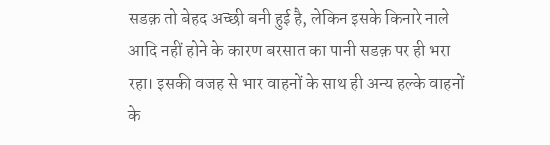सडक़ तो बेहद अच्छी बनी हुई है, लेकिन इसके किनारे नाले आदि नहीं होने के कारण बरसात का पानी सडक़ पर ही भरा रहा। इसकी वजह से भार वाहनों के साथ ही अन्य हल्के वाहनों के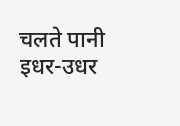चलते पानी इधर-उधर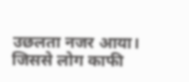उछलता नजर आया। जिससे लोग काफी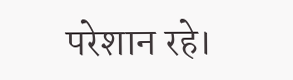परेशान रहे।